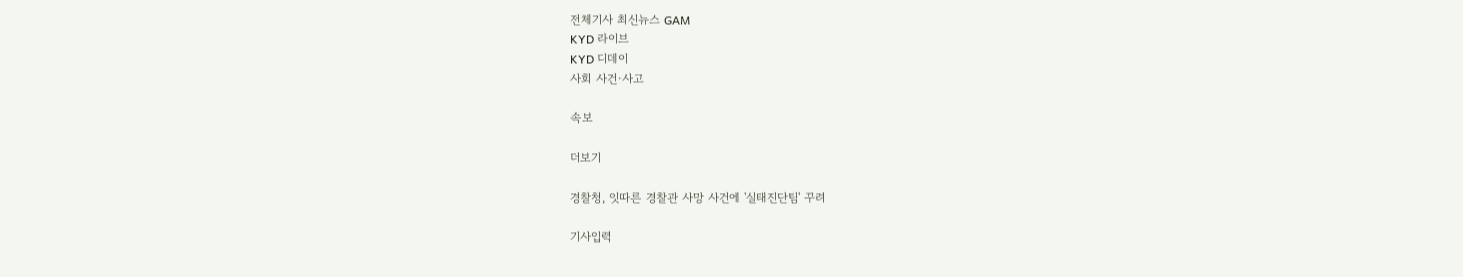전체기사 최신뉴스 GAM
KYD 라이브
KYD 디데이
사회 사건·사고

속보

더보기

경찰청, 잇따른 경찰관 사망 사건에 '실태진단팀' 꾸려

기사입력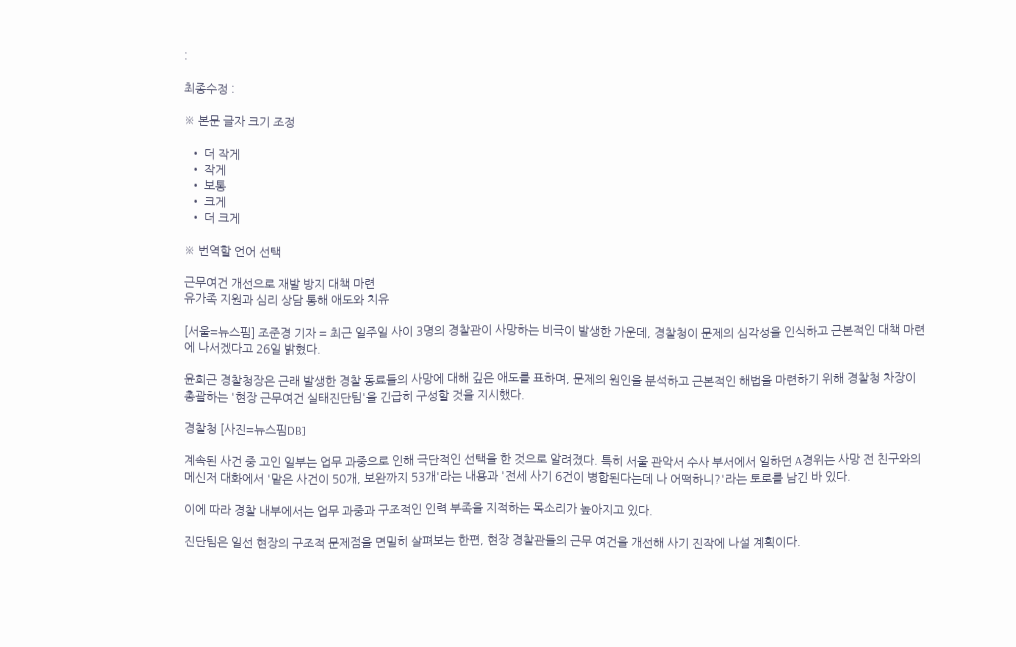:

최종수정 :

※ 본문 글자 크기 조정

  • 더 작게
  • 작게
  • 보통
  • 크게
  • 더 크게

※ 번역할 언어 선택

근무여건 개선으로 재발 방지 대책 마련
유가족 지원과 심리 상담 통해 애도와 치유

[서울=뉴스핌] 조준경 기자 = 최근 일주일 사이 3명의 경찰관이 사망하는 비극이 발생한 가운데, 경찰청이 문제의 심각성을 인식하고 근본적인 대책 마련에 나서겠다고 26일 밝혔다.

윤희근 경찰청장은 근래 발생한 경찰 동료들의 사망에 대해 깊은 애도를 표하며, 문제의 원인을 분석하고 근본적인 해법을 마련하기 위해 경찰청 차장이 총괄하는 '현장 근무여건 실태진단팀'을 긴급히 구성할 것을 지시했다.

경찰청 [사진=뉴스핌DB]

계속된 사건 중 고인 일부는 업무 과중으로 인해 극단적인 선택을 한 것으로 알려졌다. 특히 서울 관악서 수사 부서에서 일하던 A경위는 사망 전 친구와의 메신저 대화에서 '맡은 사건이 50개, 보완까지 53개'라는 내용과 '전세 사기 6건이 병합된다는데 나 어떡하니?'라는 토로를 남긴 바 있다.

이에 따라 경찰 내부에서는 업무 과중과 구조적인 인력 부족을 지적하는 목소리가 높아지고 있다.

진단팀은 일선 현장의 구조적 문제점을 면밀히 살펴보는 한편, 현장 경찰관들의 근무 여건을 개선해 사기 진작에 나설 계획이다.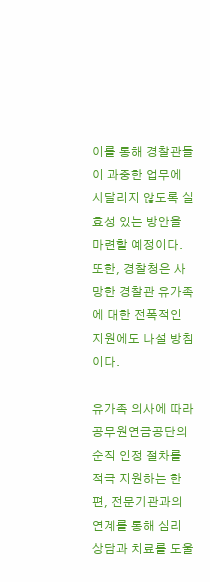이를 통해 경찰관들이 과중한 업무에 시달리지 않도록 실효성 있는 방안을 마련할 예정이다. 또한, 경찰청은 사망한 경찰관 유가족에 대한 전폭적인 지원에도 나설 방침이다.

유가족 의사에 따라 공무원연금공단의 순직 인정 절차를 적극 지원하는 한편, 전문기관과의 연계를 통해 심리 상담과 치료를 도울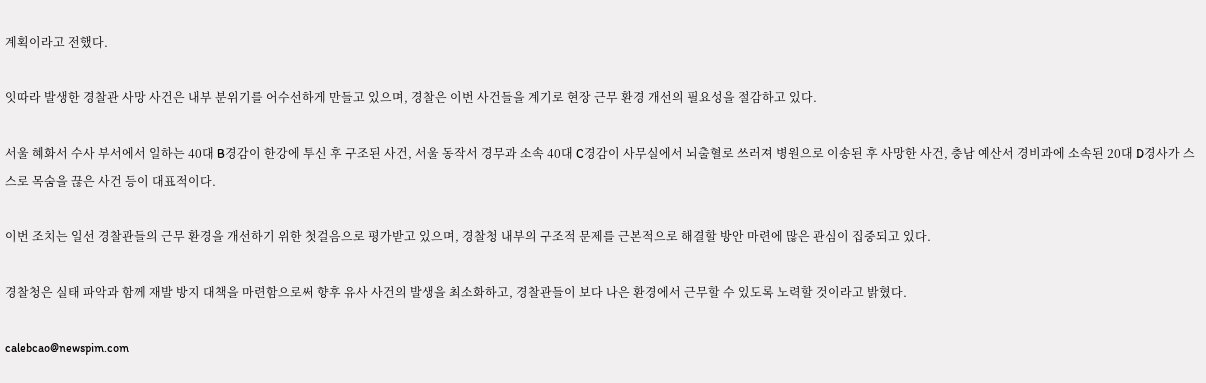계획이라고 전했다.

잇따라 발생한 경찰관 사망 사건은 내부 분위기를 어수선하게 만들고 있으며, 경찰은 이번 사건들을 계기로 현장 근무 환경 개선의 필요성을 절감하고 있다.

서울 혜화서 수사 부서에서 일하는 40대 B경감이 한강에 투신 후 구조된 사건, 서울 동작서 경무과 소속 40대 C경감이 사무실에서 뇌출혈로 쓰러져 병원으로 이송된 후 사망한 사건, 충남 예산서 경비과에 소속된 20대 D경사가 스스로 목숨을 끊은 사건 등이 대표적이다.

이번 조치는 일선 경찰관들의 근무 환경을 개선하기 위한 첫걸음으로 평가받고 있으며, 경찰청 내부의 구조적 문제를 근본적으로 해결할 방안 마련에 많은 관심이 집중되고 있다.

경찰청은 실태 파악과 함께 재발 방지 대책을 마련함으로써 향후 유사 사건의 발생을 최소화하고, 경찰관들이 보다 나은 환경에서 근무할 수 있도록 노력할 것이라고 밝혔다.

calebcao@newspim.com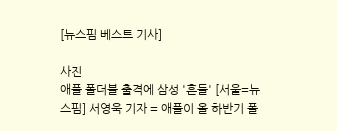[뉴스핌 베스트 기사]

사진
애플 폴더블 출격에 삼성 '흔들' [서울=뉴스핌] 서영욱 기자 = 애플이 올 하반기 폴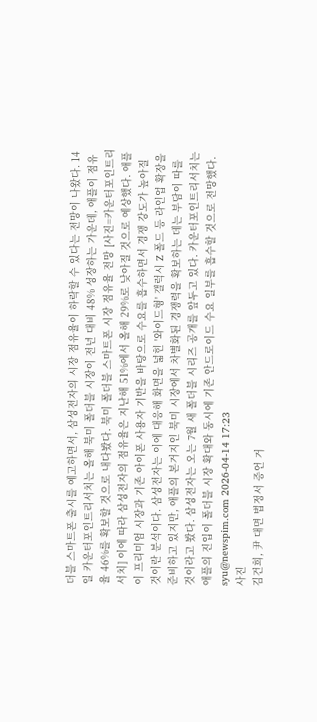더블 스마트폰 출시를 예고하면서, 삼성전자의 시장 점유율이 하락할 수 있다는 전망이 나왔다. 14일 카운터포인트리서치는 올해 북미 폴더블 시장이 전년 대비 48% 성장하는 가운데, 애플이 점유율 46%를 확보할 것으로 내다봤다. 북미 폴더블 스마트폰 시장 점유율 전망 [사진=카운터포인트리서치] 이에 따라 삼성전자의 점유율은 지난해 51%에서 올해 29%로 낮아질 것으로 예상했다. 애플이 프리미엄 시장과 기존 아이폰 사용자 기반을 바탕으로 수요를 흡수하면서 경쟁 강도가 높아질 것이란 분석이다. 삼성전자는 이에 대응해 화면을 넓힌 '와이드형' 갤럭시 Z 폴드 등 라인업 확장을 준비하고 있지만, 애플의 본거지인 북미 시장에서 차별화된 경쟁력을 확보하는 데는 부담이 따를 것이라고 봤다. 삼성전자는 오는 7월 새 폴더블 시리즈 공개를 앞두고 있다. 카운터포인트리서치는 애플의 진입이 폴더블 시장 확대와 동시에 기존 안드로이드 수요 일부를 흡수할 것으로 전망했다. syu@newspim.com 2026-04-14 17:23
사진
김건희, 尹 대면 법정서 증언 거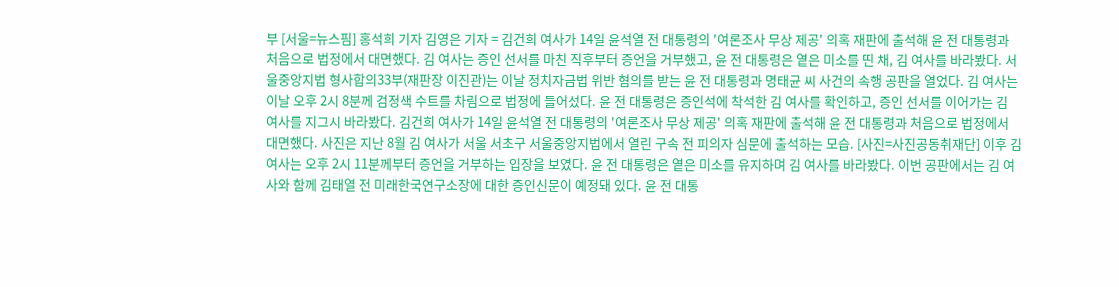부 [서울=뉴스핌] 홍석희 기자 김영은 기자 = 김건희 여사가 14일 윤석열 전 대통령의 '여론조사 무상 제공' 의혹 재판에 출석해 윤 전 대통령과 처음으로 법정에서 대면했다. 김 여사는 증인 선서를 마친 직후부터 증언을 거부했고, 윤 전 대통령은 옅은 미소를 띤 채, 김 여사를 바라봤다. 서울중앙지법 형사합의33부(재판장 이진관)는 이날 정치자금법 위반 혐의를 받는 윤 전 대통령과 명태균 씨 사건의 속행 공판을 열었다. 김 여사는 이날 오후 2시 8분께 검정색 수트를 차림으로 법정에 들어섰다. 윤 전 대통령은 증인석에 착석한 김 여사를 확인하고, 증인 선서를 이어가는 김 여사를 지그시 바라봤다. 김건희 여사가 14일 윤석열 전 대통령의 '여론조사 무상 제공' 의혹 재판에 출석해 윤 전 대통령과 처음으로 법정에서 대면했다. 사진은 지난 8월 김 여사가 서울 서초구 서울중앙지법에서 열린 구속 전 피의자 심문에 출석하는 모습. [사진=사진공동취재단] 이후 김 여사는 오후 2시 11분께부터 증언을 거부하는 입장을 보였다. 윤 전 대통령은 옅은 미소를 유지하며 김 여사를 바라봤다. 이번 공판에서는 김 여사와 함께 김태열 전 미래한국연구소장에 대한 증인신문이 예정돼 있다. 윤 전 대통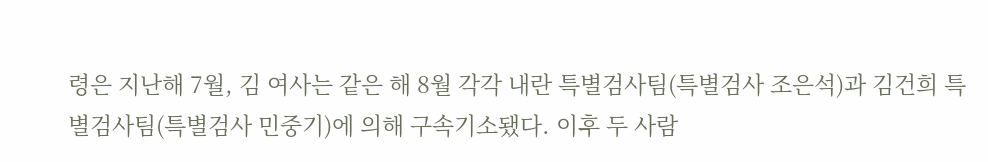령은 지난해 7월, 김 여사는 같은 해 8월 각각 내란 특별검사팀(특별검사 조은석)과 김건희 특별검사팀(특별검사 민중기)에 의해 구속기소됐다. 이후 두 사람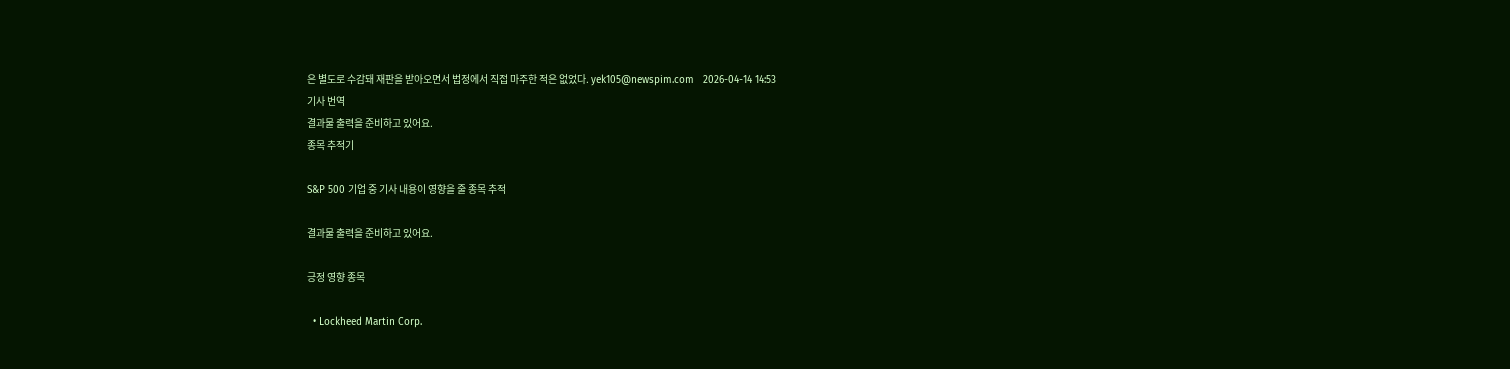은 별도로 수감돼 재판을 받아오면서 법정에서 직접 마주한 적은 없었다. yek105@newspim.com   2026-04-14 14:53
기사 번역
결과물 출력을 준비하고 있어요.
종목 추적기

S&P 500 기업 중 기사 내용이 영향을 줄 종목 추적

결과물 출력을 준비하고 있어요.

긍정 영향 종목

  • Lockheed Martin Corp.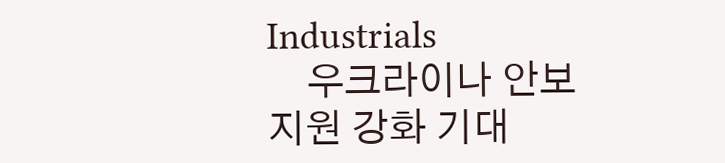Industrials
    우크라이나 안보 지원 강화 기대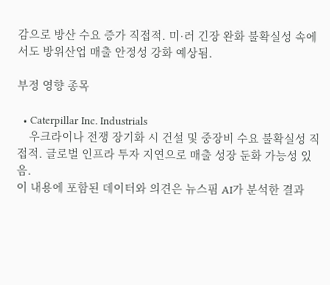감으로 방산 수요 증가 직접적. 미·러 긴장 완화 불확실성 속에서도 방위산업 매출 안정성 강화 예상됨.

부정 영향 종목

  • Caterpillar Inc. Industrials
    우크라이나 전쟁 장기화 시 건설 및 중장비 수요 불확실성 직접적. 글로벌 인프라 투자 지연으로 매출 성장 둔화 가능성 있음.
이 내용에 포함된 데이터와 의견은 뉴스핌 AI가 분석한 결과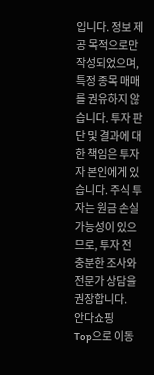입니다. 정보 제공 목적으로만 작성되었으며, 특정 종목 매매를 권유하지 않습니다. 투자 판단 및 결과에 대한 책임은 투자자 본인에게 있습니다. 주식 투자는 원금 손실 가능성이 있으므로, 투자 전 충분한 조사와 전문가 상담을 권장합니다.
안다쇼핑
Top으로 이동